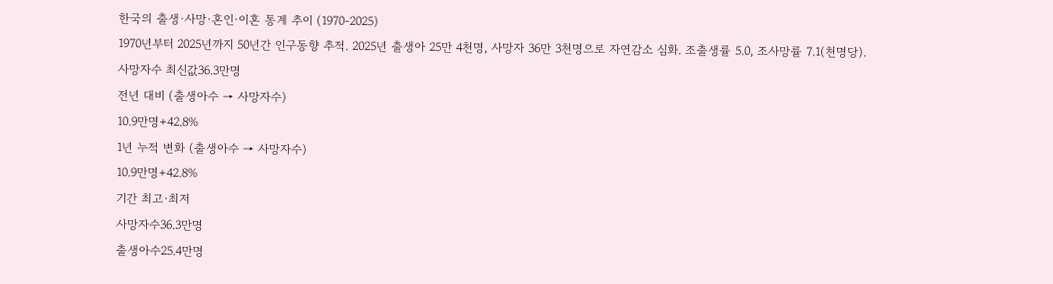한국의 출생·사망·혼인·이혼 통계 추이 (1970-2025)
1970년부터 2025년까지 50년간 인구동향 추적. 2025년 출생아 25만 4천명, 사망자 36만 3천명으로 자연감소 심화. 조출생률 5.0, 조사망률 7.1(천명당).
사망자수 최신값36.3만명
전년 대비 (출생아수 → 사망자수)
10.9만명+42.8%
1년 누적 변화 (출생아수 → 사망자수)
10.9만명+42.8%
기간 최고·최저
사망자수36.3만명
출생아수25.4만명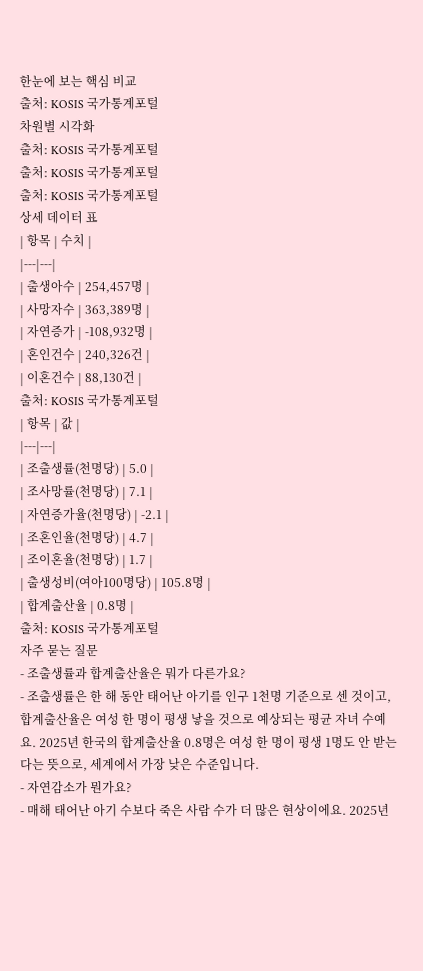한눈에 보는 핵심 비교
출처: KOSIS 국가통계포털
차원별 시각화
출처: KOSIS 국가통계포털
출처: KOSIS 국가통계포털
출처: KOSIS 국가통계포털
상세 데이터 표
| 항목 | 수치 |
|---|---|
| 출생아수 | 254,457명 |
| 사망자수 | 363,389명 |
| 자연증가 | -108,932명 |
| 혼인건수 | 240,326건 |
| 이혼건수 | 88,130건 |
출처: KOSIS 국가통계포털
| 항목 | 값 |
|---|---|
| 조출생률(천명당) | 5.0 |
| 조사망률(천명당) | 7.1 |
| 자연증가율(천명당) | -2.1 |
| 조혼인율(천명당) | 4.7 |
| 조이혼율(천명당) | 1.7 |
| 출생성비(여아100명당) | 105.8명 |
| 합계출산율 | 0.8명 |
출처: KOSIS 국가통계포털
자주 묻는 질문
- 조출생률과 합계출산율은 뭐가 다른가요?
- 조출생률은 한 해 동안 태어난 아기를 인구 1천명 기준으로 센 것이고, 합계출산율은 여성 한 명이 평생 낳을 것으로 예상되는 평균 자녀 수예요. 2025년 한국의 합계출산율 0.8명은 여성 한 명이 평생 1명도 안 받는다는 뜻으로, 세계에서 가장 낮은 수준입니다.
- 자연감소가 뭔가요?
- 매해 태어난 아기 수보다 죽은 사람 수가 더 많은 현상이에요. 2025년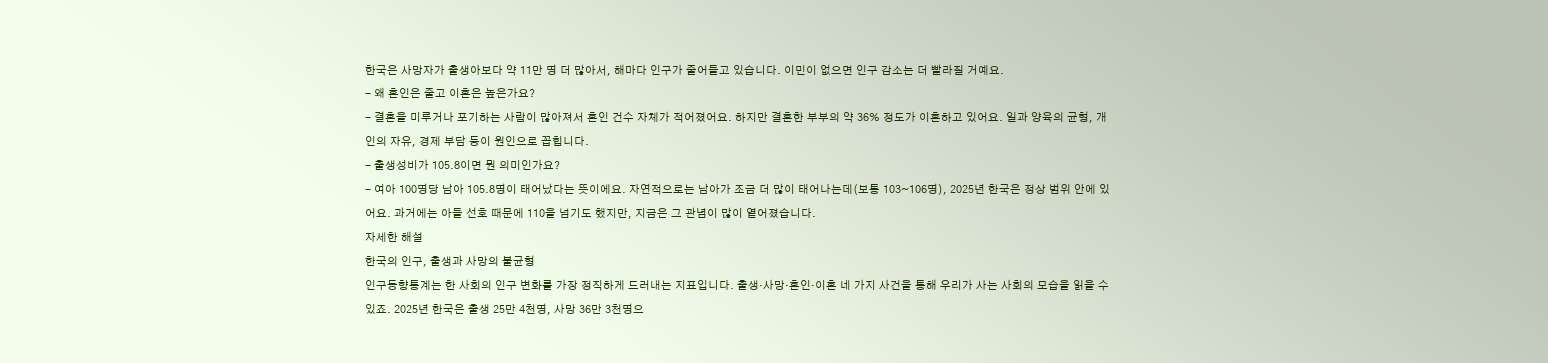한국은 사망자가 출생아보다 약 11만 명 더 많아서, 해마다 인구가 줄어들고 있습니다. 이민이 없으면 인구 감소는 더 빨라질 거예요.
- 왜 혼인은 줄고 이혼은 높은가요?
- 결혼을 미루거나 포기하는 사람이 많아져서 혼인 건수 자체가 적어졌어요. 하지만 결혼한 부부의 약 36% 정도가 이혼하고 있어요. 일과 양육의 균형, 개인의 자유, 경제 부담 등이 원인으로 꼽힙니다.
- 출생성비가 105.8이면 뭔 의미인가요?
- 여아 100명당 남아 105.8명이 태어났다는 뜻이에요. 자연적으로는 남아가 조금 더 많이 태어나는데(보통 103~106명), 2025년 한국은 정상 범위 안에 있어요. 과거에는 아들 선호 때문에 110을 넘기도 했지만, 지금은 그 관념이 많이 옅어졌습니다.
자세한 해설
한국의 인구, 출생과 사망의 불균형
인구동향통계는 한 사회의 인구 변화를 가장 정직하게 드러내는 지표입니다. 출생·사망·혼인·이혼 네 가지 사건을 통해 우리가 사는 사회의 모습을 읽을 수 있죠. 2025년 한국은 출생 25만 4천명, 사망 36만 3천명으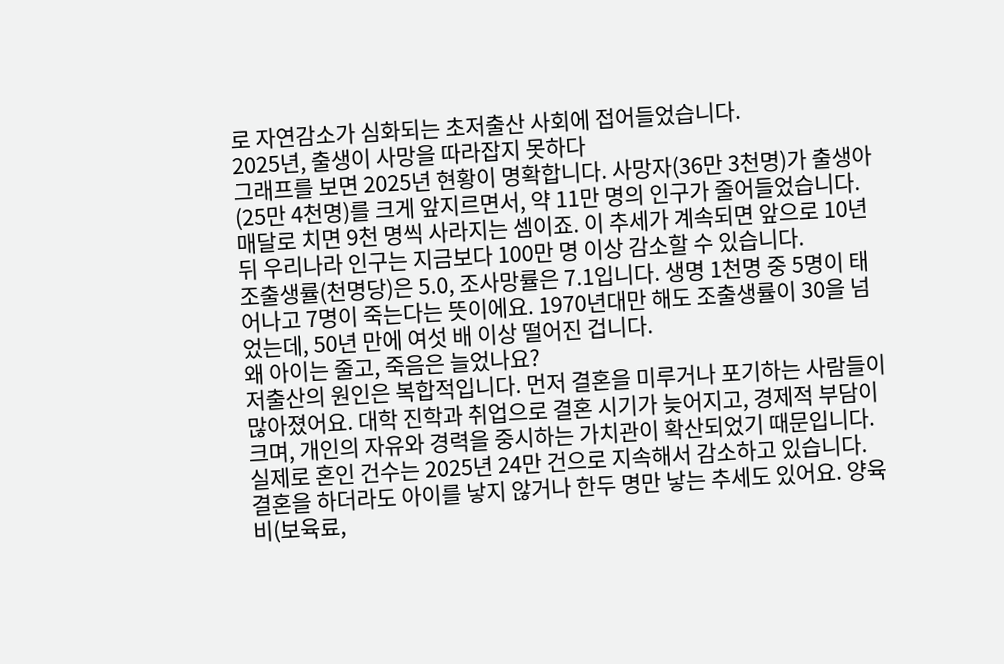로 자연감소가 심화되는 초저출산 사회에 접어들었습니다.
2025년, 출생이 사망을 따라잡지 못하다
그래프를 보면 2025년 현황이 명확합니다. 사망자(36만 3천명)가 출생아(25만 4천명)를 크게 앞지르면서, 약 11만 명의 인구가 줄어들었습니다. 매달로 치면 9천 명씩 사라지는 셈이죠. 이 추세가 계속되면 앞으로 10년 뒤 우리나라 인구는 지금보다 100만 명 이상 감소할 수 있습니다.
조출생률(천명당)은 5.0, 조사망률은 7.1입니다. 생명 1천명 중 5명이 태어나고 7명이 죽는다는 뜻이에요. 1970년대만 해도 조출생률이 30을 넘었는데, 50년 만에 여섯 배 이상 떨어진 겁니다.
왜 아이는 줄고, 죽음은 늘었나요?
저출산의 원인은 복합적입니다. 먼저 결혼을 미루거나 포기하는 사람들이 많아졌어요. 대학 진학과 취업으로 결혼 시기가 늦어지고, 경제적 부담이 크며, 개인의 자유와 경력을 중시하는 가치관이 확산되었기 때문입니다. 실제로 혼인 건수는 2025년 24만 건으로 지속해서 감소하고 있습니다.
결혼을 하더라도 아이를 낳지 않거나 한두 명만 낳는 추세도 있어요. 양육비(보육료,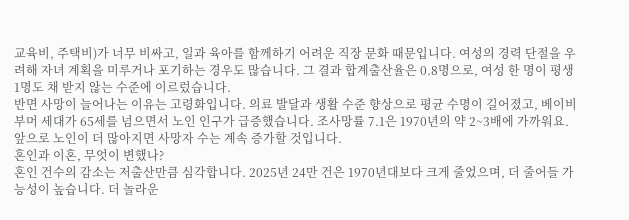교육비, 주택비)가 너무 비싸고, 일과 육아를 함께하기 어려운 직장 문화 때문입니다. 여성의 경력 단절을 우려해 자녀 계획을 미루거나 포기하는 경우도 많습니다. 그 결과 합계출산율은 0.8명으로, 여성 한 명이 평생 1명도 채 받지 않는 수준에 이르렀습니다.
반면 사망이 늘어나는 이유는 고령화입니다. 의료 발달과 생활 수준 향상으로 평균 수명이 길어졌고, 베이비부머 세대가 65세를 넘으면서 노인 인구가 급증했습니다. 조사망률 7.1은 1970년의 약 2~3배에 가까워요. 앞으로 노인이 더 많아지면 사망자 수는 계속 증가할 것입니다.
혼인과 이혼, 무엇이 변했나?
혼인 건수의 감소는 저출산만큼 심각합니다. 2025년 24만 건은 1970년대보다 크게 줄었으며, 더 줄어들 가능성이 높습니다. 더 놀라운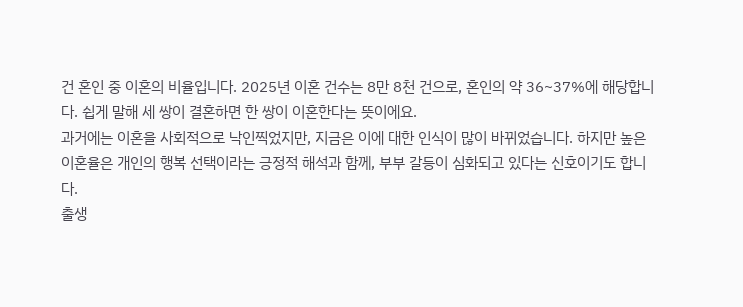건 혼인 중 이혼의 비율입니다. 2025년 이혼 건수는 8만 8천 건으로, 혼인의 약 36~37%에 해당합니다. 쉽게 말해 세 쌍이 결혼하면 한 쌍이 이혼한다는 뜻이에요.
과거에는 이혼을 사회적으로 낙인찍었지만, 지금은 이에 대한 인식이 많이 바뀌었습니다. 하지만 높은 이혼율은 개인의 행복 선택이라는 긍정적 해석과 함께, 부부 갈등이 심화되고 있다는 신호이기도 합니다.
출생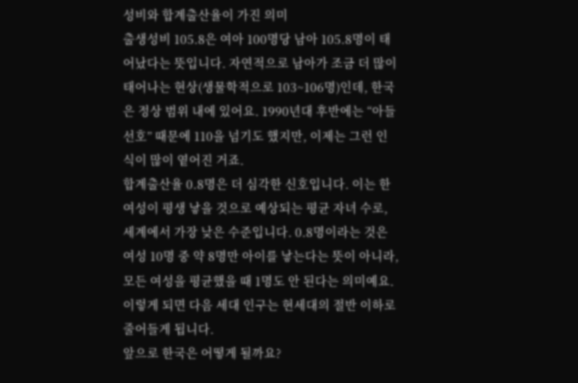성비와 합계출산율이 가진 의미
출생성비 105.8은 여아 100명당 남아 105.8명이 태어났다는 뜻입니다. 자연적으로 남아가 조금 더 많이 태어나는 현상(생물학적으로 103~106명)인데, 한국은 정상 범위 내에 있어요. 1990년대 후반에는 “아들 선호” 때문에 110을 넘기도 했지만, 이제는 그런 인식이 많이 옅어진 거죠.
합계출산율 0.8명은 더 심각한 신호입니다. 이는 한 여성이 평생 낳을 것으로 예상되는 평균 자녀 수로, 세계에서 가장 낮은 수준입니다. 0.8명이라는 것은 여성 10명 중 약 8명만 아이를 낳는다는 뜻이 아니라, 모든 여성을 평균했을 때 1명도 안 된다는 의미예요. 이렇게 되면 다음 세대 인구는 현세대의 절반 이하로 줄어들게 됩니다.
앞으로 한국은 어떻게 될까요?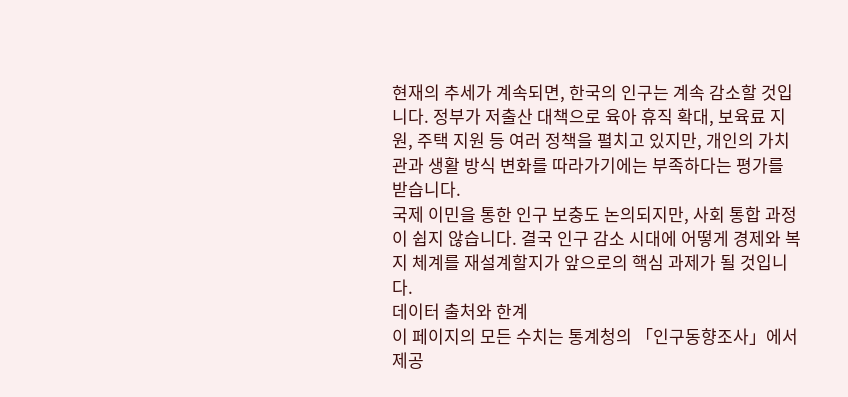현재의 추세가 계속되면, 한국의 인구는 계속 감소할 것입니다. 정부가 저출산 대책으로 육아 휴직 확대, 보육료 지원, 주택 지원 등 여러 정책을 펼치고 있지만, 개인의 가치관과 생활 방식 변화를 따라가기에는 부족하다는 평가를 받습니다.
국제 이민을 통한 인구 보충도 논의되지만, 사회 통합 과정이 쉽지 않습니다. 결국 인구 감소 시대에 어떻게 경제와 복지 체계를 재설계할지가 앞으로의 핵심 과제가 될 것입니다.
데이터 출처와 한계
이 페이지의 모든 수치는 통계청의 「인구동향조사」에서 제공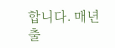합니다. 매년 출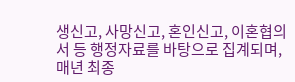생신고, 사망신고, 혼인신고, 이혼협의서 등 행정자료를 바탕으로 집계되며, 매년 최종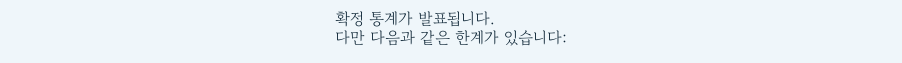확정 통계가 발표됩니다.
다만 다음과 같은 한계가 있습니다: